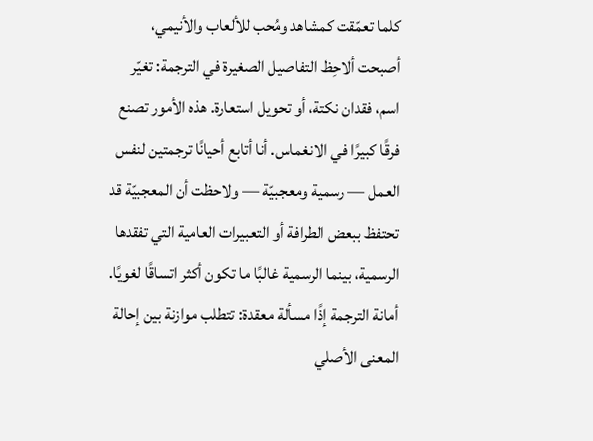كلما تعمّقت كمشاهد ومُحب للألعاب والأنيمي، أصبحت ألاحِظ التفاصيل الصغيرة في الترجمة: تغيّر اسم، فقدان نكتة، أو تحويل استعارة. هذه الأمور تصنع فرقًا كبيرًا في الانغماس. أنا أتابع أحيانًا ترجمتين لنفس العمل — رسمية ومعجبيّة — ولاحظت أن المعجبيّة قد تحتفظ ببعض الطرافة أو التعبيرات العامية التي تفقدها الرسمية، بينما الرسمية غالبًا ما تكون أكثر اتساقًا لغويًا.
أمانة الترجمة إذًا مسألة معقدة: تتطلب موازنة بين إحالة المعنى الأصلي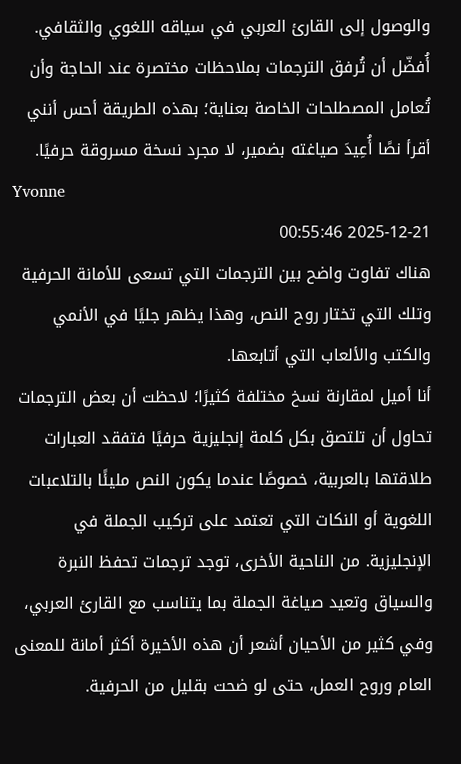والوصول إلى القارئ العربي في سياقه اللغوي والثقافي. أُفضّل أن تُرفق الترجمات بملاحظات مختصرة عند الحاجة وأن تُعامل المصطلحات الخاصة بعناية؛ بهذه الطريقة أحس أنني أقرأ نصًا أُعِيدَ صياغته بضمير، لا مجرد نسخة مسروقة حرفيًا.
Yvonne
2025-12-21 00:55:46
هناك تفاوت واضح بين الترجمات التي تسعى للأمانة الحرفية وتلك التي تختار روح النص، وهذا يظهر جليًا في الأنمي والكتب والألعاب التي أتابعها.
أنا أميل لمقارنة نسخ مختلفة كثيرًا؛ لاحظت أن بعض الترجمات تحاول أن تلتصق بكل كلمة إنجليزية حرفيًا فتفقد العبارات طلاقتها بالعربية، خصوصًا عندما يكون النص مليئًا بالتلاعبات اللغوية أو النكات التي تعتمد على تركيب الجملة في الإنجليزية. من الناحية الأخرى، توجد ترجمات تحفظ النبرة والسياق وتعيد صياغة الجملة بما يتناسب مع القارئ العربي، وفي كثير من الأحيان أشعر أن هذه الأخيرة أكثر أمانة للمعنى العام وروح العمل، حتى لو ضحت بقليل من الحرفية.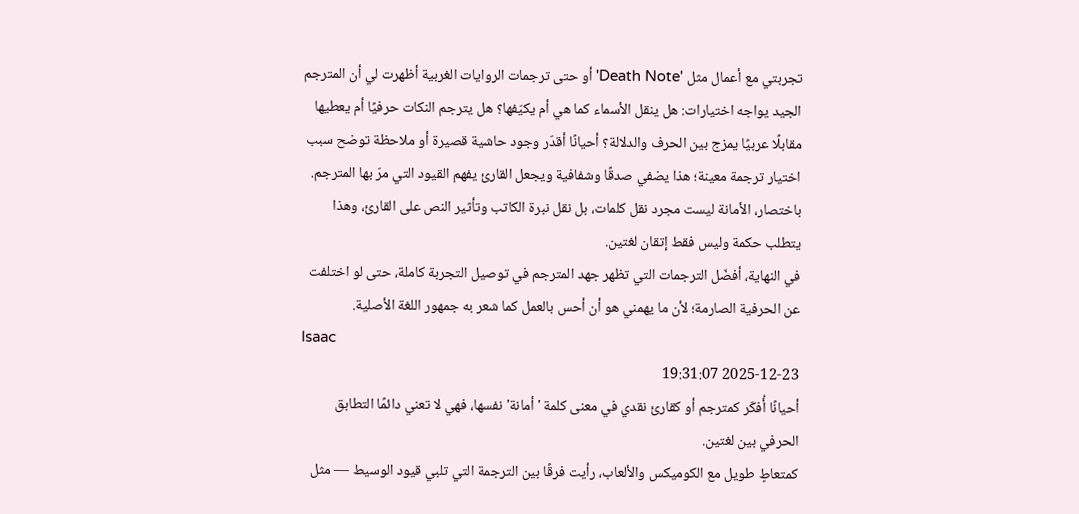تجربتي مع أعمال مثل 'Death Note' أو حتى ترجمات الروايات الغربية أظهرت لي أن المترجم الجيد يواجه اختيارات: هل ينقل الأسماء كما هي أم يكيّفها؟ هل يترجم النكات حرفيًا أم يعطيها مقابلًا عربيًا يمزج بين الحرف والدلالة؟ أحيانًا أقدّر وجود حاشية قصيرة أو ملاحظة توضح سبب اختيار ترجمة معينة؛ هذا يضفي صدقًا وشفافية ويجعل القارئ يفهم القيود التي مرّ بها المترجم. باختصار، الأمانة ليست مجرد نقل كلمات، بل نقل نبرة الكاتب وتأثير النص على القارئ، وهذا يتطلب حكمة وليس فقط إتقان لغتين.
في النهاية، أفضّل الترجمات التي تظهر جهد المترجم في توصيل التجربة كاملة، حتى لو اختلفت عن الحرفية الصارمة؛ لأن ما يهمني هو أن أحس بالعمل كما شعر به جمهور اللغة الأصلية.
Isaac
2025-12-23 19:31:07
أحيانًا أُفكّر كمترجم أو كقارئ نقدي في معنى كلمة 'أمانة' نفسها، فهي لا تعني دائمًا التطابق الحرفي بين لغتين.
كمتعاطٍ طويل مع الكوميكس والألعاب، رأيت فرقًا بين الترجمة التي تلبي قيود الوسيط — مثل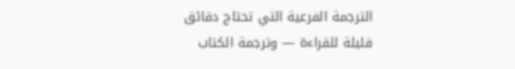الترجمة الفرعية التي تحتاج دقائق قليلة للقراءة — وترجمة الكتاب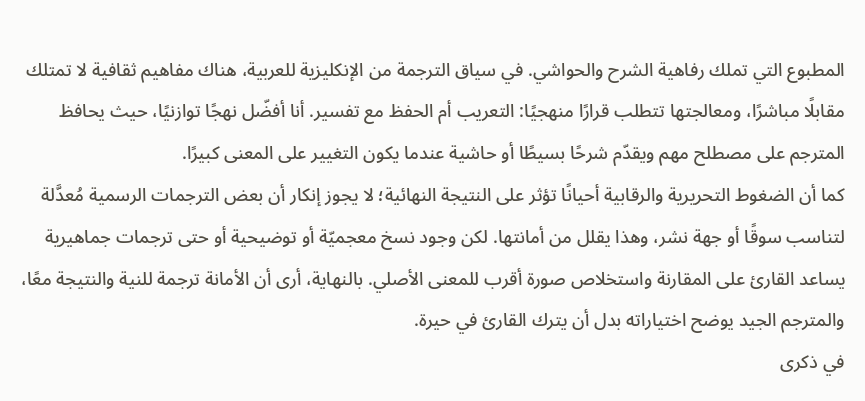المطبوع التي تملك رفاهية الشرح والحواشي. في سياق الترجمة من الإنكليزية للعربية، هناك مفاهيم ثقافية لا تمتلك مقابلًا مباشرًا، ومعالجتها تتطلب قرارًا منهجيًا: التعريب أم الحفظ مع تفسير. أنا أفضّل نهجًا توازنيًا، حيث يحافظ المترجم على مصطلح مهم ويقدّم شرحًا بسيطًا أو حاشية عندما يكون التغيير على المعنى كبيرًا.
كما أن الضغوط التحريرية والرقابية أحيانًا تؤثر على النتيجة النهائية؛ لا يجوز إنكار أن بعض الترجمات الرسمية مُعدَّلة لتناسب سوقًا أو جهة نشر، وهذا يقلل من أمانتها. لكن وجود نسخ معجميّة أو توضيحية أو حتى ترجمات جماهيرية يساعد القارئ على المقارنة واستخلاص صورة أقرب للمعنى الأصلي. بالنهاية، أرى أن الأمانة ترجمة للنية والنتيجة معًا، والمترجم الجيد يوضح اختياراته بدل أن يترك القارئ في حيرة.
في ذكرى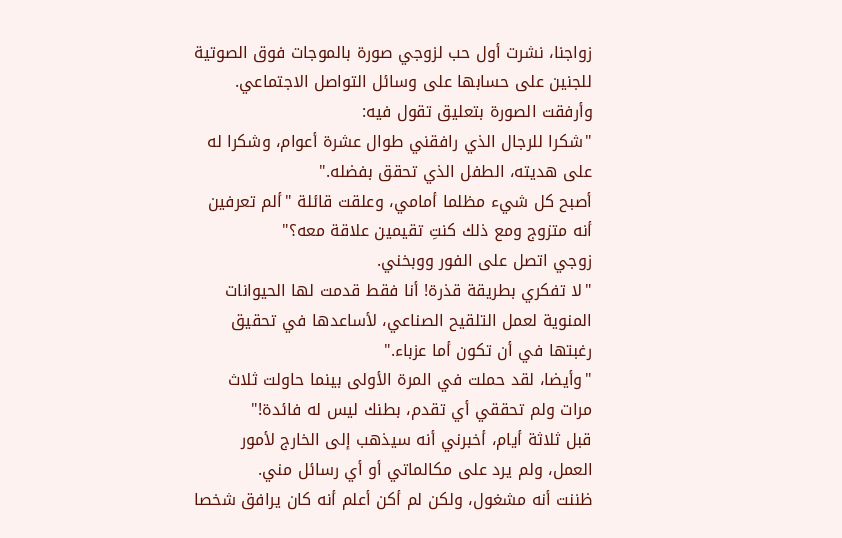زواجنا، نشرت أول حب لزوجي صورة بالموجات فوق الصوتية للجنين على حسابها على وسائل التواصل الاجتماعي.
وأرفقت الصورة بتعليق تقول فيه:
"شكرا للرجال الذي رافقني طوال عشرة أعوام، وشكرا له على هديته، الطفل الذي تحقق بفضله."
أصبح كل شيء مظلما أمامي، وعلقت قائلة "ألم تعرفين أنه متزوج ومع ذلك كنتِ تقيمين علاقة معه؟"
زوجي اتصل على الفور ووبخني.
"لا تفكري بطريقة قذرة! أنا فقط قدمت لها الحيوانات المنوية لعمل التلقيح الصناعي، لأساعدها في تحقيق رغبتها في أن تكون أما عزباء."
"وأيضا، لقد حملت في المرة الأولى بينما حاولت ثلاث مرات ولم تحققي أي تقدم، بطنك ليس له فائدة!"
قبل ثلاثة أيام، أخبرني أنه سيذهب إلى الخارج لأمور العمل، ولم يرد على مكالماتي أو أي رسائل مني.
ظننت أنه مشغول، ولكن لم أكن أعلم أنه كان يرافق شخصا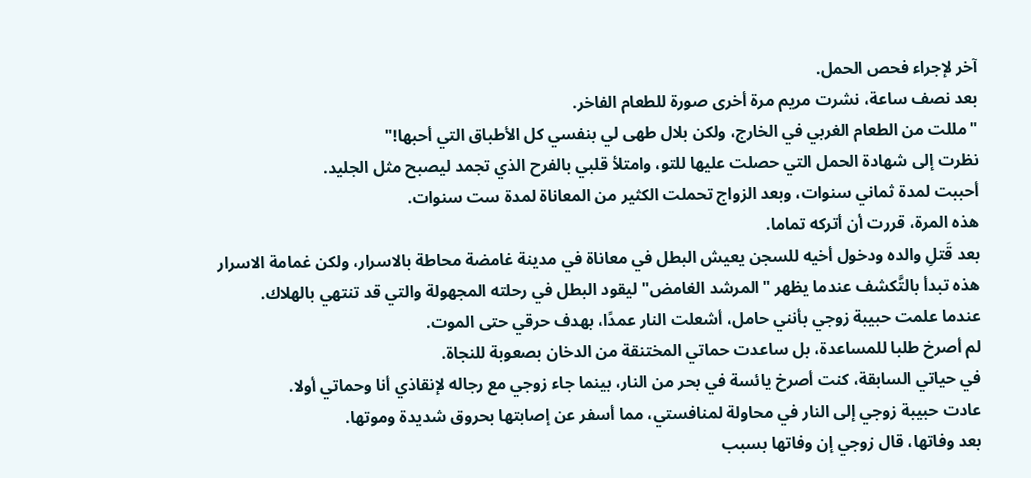آخر لإجراء فحص الحمل.
بعد نصف ساعة، نشرت مريم مرة أخرى صورة للطعام الفاخر.
"مللت من الطعام الغربي في الخارج، ولكن بلال طهى لي بنفسي كل الأطباق التي أحبها!"
نظرت إلى شهادة الحمل التي حصلت عليها للتو، وامتلأ قلبي بالفرح الذي تجمد ليصبح مثل الجليد.
أحببت لمدة ثماني سنوات، وبعد الزواج تحملت الكثير من المعاناة لمدة ست سنوات.
هذه المرة، قررت أن أتركه تماما.
بعد قَتلِ والده ودخول أخيه للسجن يعيش البطل في معاناة في مدينة غامضة محاطة بالاسرار، ولكن غمامة الاسرار هذه تبدأ بالتَّكشف عندما يظهر "المرشد الغامض" ليقود البطل في رحلته المجهولة والتي قد تنتهي بالهلاك.
عندما علمت حبيبة زوجي بأنني حامل، أشعلت النار عمدًا، بهدف حرقي حتى الموت.
لم أصرخ طلبا للمساعدة، بل ساعدت حماتي المختنقة من الدخان بصعوبة للنجاة.
في حياتي السابقة، كنت أصرخ يائسة في بحر من النار، بينما جاء زوجي مع رجاله لإنقاذي أنا وحماتي أولا.
عادت حبيبة زوجي إلى النار في محاولة لمنافستي، مما أسفر عن إصابتها بحروق شديدة وموتها.
بعد وفاتها، قال زوجي إن وفاتها بسبب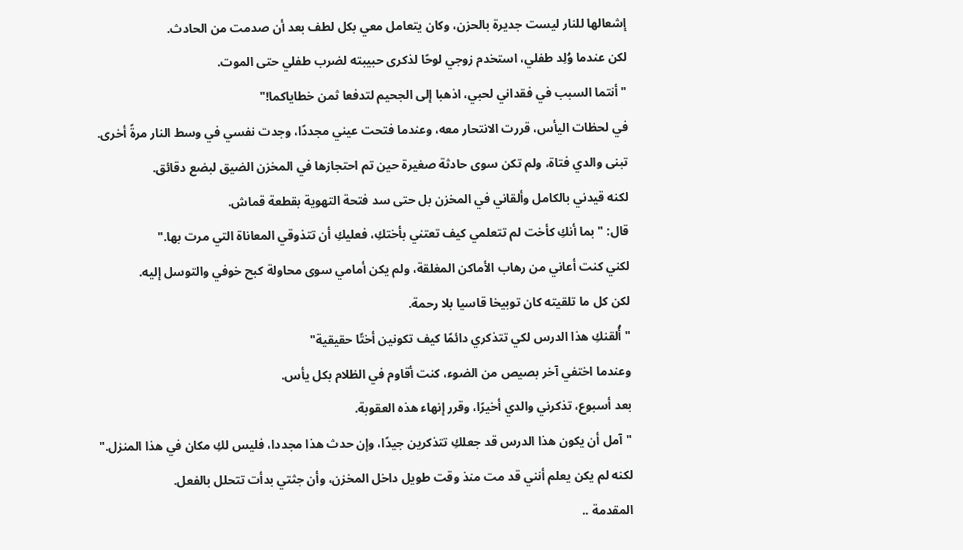إشعالها للنار ليست جديرة بالحزن، وكان يتعامل معي بكل لطف بعد أن صدمت من الحادث.
لكن عندما وُلِد طفلي، استخدم زوجي لوحًا لذكرى حبيبته لضرب طفلي حتى الموت.
"أنتما السبب في فقداني لحبي، اذهبا إلى الجحيم لتدفعا ثمن خطاياكما!"
في لحظات اليأس، قررت الانتحار معه، وعندما فتحت عيني مجددًا، وجدت نفسي في وسط النار مرةً أخرى.
تبنى والدي فتاة، ولم تكن سوى حادثة صغيرة حين تم احتجازها في المخزن الضيق لبضع دقائق.
لكنه قيدني بالكامل وألقاني في المخزن بل حتى سد فتحة التهوية بقطعة قماش.
قال: "بما أنكِ كأخت لم تتعلمي كيف تعتني بأختكِ، فعليكِ أن تتذوقي المعاناة التي مرت بها."
لكني كنت أعاني من رهاب الأماكن المغلقة، ولم يكن أمامي سوى محاولة كبح خوفي والتوسل إليه.
لكن كل ما تلقيته كان توبيخا قاسيا بلا رحمة.
"أُلقنكِ هذا الدرس لكي تتذكري دائمًا كيف تكونين أختًا حقيقية"
وعندما اختفي آخر بصيص من الضوء، كنت أقاوم في الظلام بكل يأس.
بعد أسبوع، تذكرني والدي أخيرًا، وقرر إنهاء هذه العقوبة.
"آمل أن يكون هذا الدرس قد جعلكِ تتذكرين جيدًا، وإن حدث هذا مجددا، فليس لكِ مكان في هذا المنزل."
لكنه لم يكن يعلم أنني قد مت منذ وقت طويل داخل المخزن، وأن جثتي بدأت تتحلل بالفعل.
المقدمة ..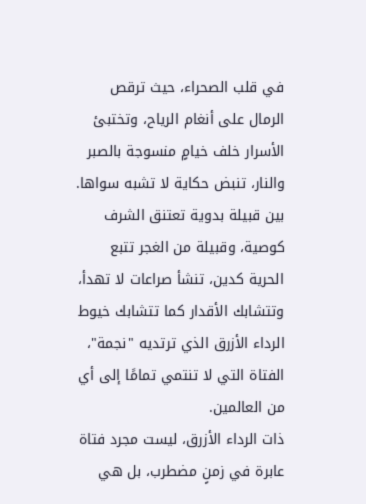في قلب الصحراء، حيث ترقص الرمال على أنغام الرياح، وتختبئ الأسرار خلف خيامٍ منسوجة بالصبر والنار، تنبض حكاية لا تشبه سواها. بين قبيلة بدوية تعتنق الشرف كوصية، وقبيلة من الغجر تتبع الحرية كدين، تنشأ صراعات لا تهدأ، وتتشابك الأقدار كما تتشابك خيوط الرداء الأزرق الذي ترتديه "نجمة"، الفتاة التي لا تنتمي تمامًا إلى أي من العالمين.
ذات الرداء الأزرق، ليست مجرد فتاة عابرة في زمنٍ مضطرب، بل هي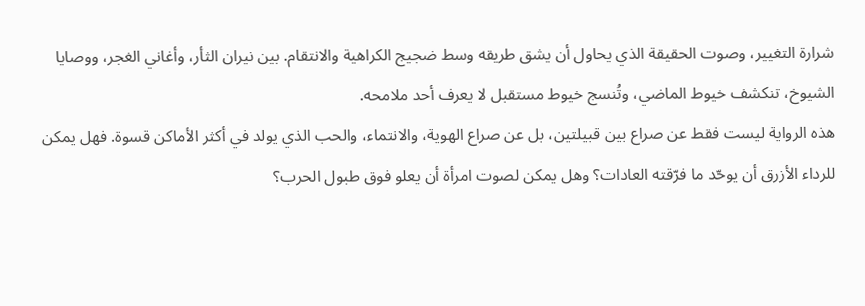شرارة التغيير، وصوت الحقيقة الذي يحاول أن يشق طريقه وسط ضجيج الكراهية والانتقام. بين نيران الثأر، وأغاني الغجر، ووصايا الشيوخ، تنكشف خيوط الماضي، وتُنسج خيوط مستقبل لا يعرف أحد ملامحه.
هذه الرواية ليست فقط عن صراع بين قبيلتين، بل عن صراع الهوية، والانتماء، والحب الذي يولد في أكثر الأماكن قسوة. فهل يمكن للرداء الأزرق أن يوحّد ما فرّقته العادات؟ وهل يمكن لصوت امرأة أن يعلو فوق طبول الحرب؟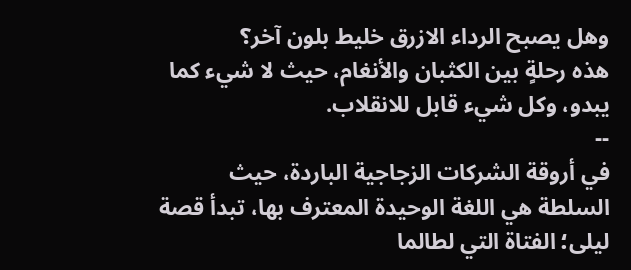وهل يصبح الرداء الازرق خليط بلون آخر؟
هذه رحلةٍ بين الكثبان والأنغام، حيث لا شيء كما يبدو، وكل شيء قابل للانقلاب.
--
في أروقة الشركات الزجاجية الباردة، حيث السلطة هي اللغة الوحيدة المعترف بها، تبدأ قصة ليلى؛ الفتاة التي لطالما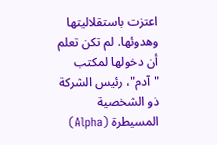اعتزت باستقلاليتها وهدوئها. لم تكن تعلم أن دخولها لمكتب "آدم"، رئيس الشركة ذو الشخصية المسيطرة (Alpha)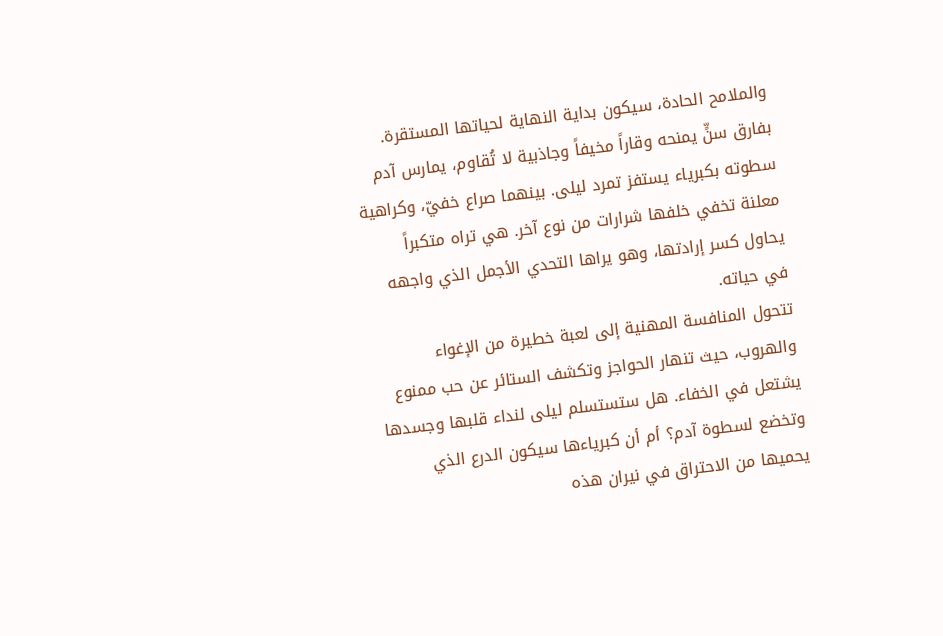والملامح الحادة، سيكون بداية النهاية لحياتها المستقرة.
بفارق سنٍّ يمنحه وقاراً مخيفاً وجاذبية لا تُقاوم، يمارس آدم سطوته بكبرياء يستفز تمرد ليلى. بينهما صراع خفيّ، وكراهية معلنة تخفي خلفها شرارات من نوع آخر. هي تراه متكبراً يحاول كسر إرادتها، وهو يراها التحدي الأجمل الذي واجهه في حياته.
تتحول المنافسة المهنية إلى لعبة خطيرة من الإغواء والهروب، حيث تنهار الحواجز وتكشف الستائر عن حب ممنوع يشتعل في الخفاء. هل ستستسلم ليلى لنداء قلبها وجسدها وتخضع لسطوة آدم؟ أم أن كبرياءها سيكون الدرع الذي يحميها من الاحتراق في نيران هذه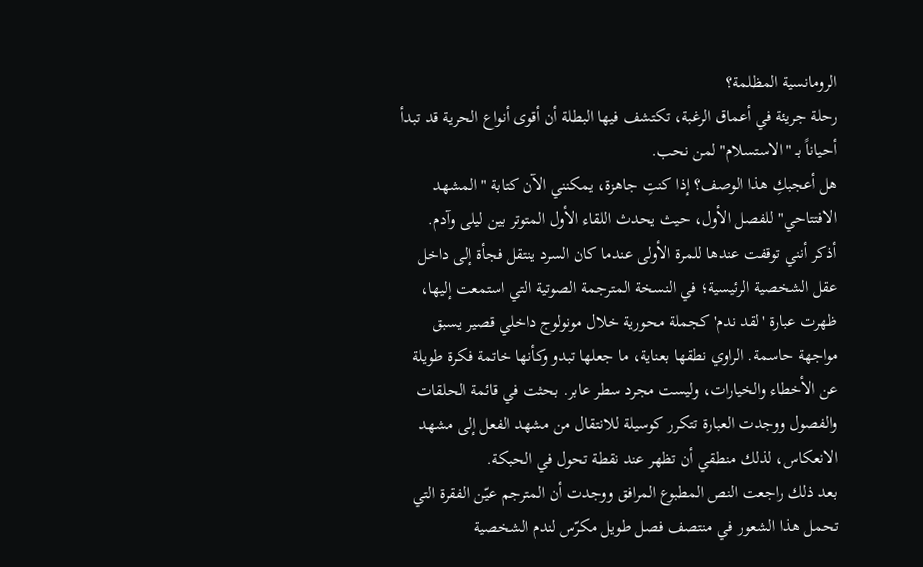الرومانسية المظلمة؟
رحلة جريئة في أعماق الرغبة، تكتشف فيها البطلة أن أقوى أنواع الحرية قد تبدأ أحياناً بـ "الاستسلام" لمن نحب.
هل أعجبكِ هذا الوصف؟ إذا كنتِ جاهزة، يمكنني الآن كتابة "المشهد الافتتاحي" للفصل الأول، حيث يحدث اللقاء الأول المتوتر بين ليلى وآدم.
أذكر أنني توقفت عندها للمرة الأولى عندما كان السرد ينتقل فجأة إلى داخل عقل الشخصية الرئيسية؛ في النسخة المترجمة الصوتية التي استمعت إليها، ظهرت عبارة 'لقد ندم' كجملة محورية خلال مونولوج داخلي قصير يسبق مواجهة حاسمة. الراوي نطقها بعناية، ما جعلها تبدو وكأنها خاتمة فكرة طويلة عن الأخطاء والخيارات، وليست مجرد سطر عابر. بحثت في قائمة الحلقات والفصول ووجدت العبارة تتكرر كوسيلة للانتقال من مشهد الفعل إلى مشهد الانعكاس، لذلك منطقي أن تظهر عند نقطة تحول في الحبكة.
بعد ذلك راجعت النص المطبوع المرافق ووجدت أن المترجم عيّن الفقرة التي تحمل هذا الشعور في منتصف فصل طويل مكرّس لندم الشخصية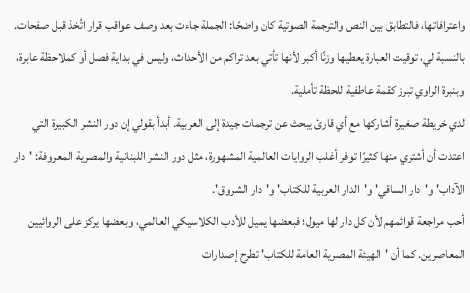واعترافاتها، فالتطابق بين النص والترجمة الصوتية كان واضحًا: الجملة جاءت بعد وصف عواقب قرار اتُخذ قبل صفحات. بالنسبة لي، توقيت العبارة يعطيها وزنًا أكبر لأنها تأتي بعد تراكم من الأحداث، وليس في بداية فصل أو كملاحظة عابرة، وبنبرة الراوي تبرز كقمة عاطفية للحظة تأملية.
لدي خريطة صغيرة أشاركها مع أي قارئ يبحث عن ترجمات جيدة إلى العربية. أبدأ بقولي إن دور النشر الكبيرة التي اعتدت أن أشتري منها كثيرًا توفر أغلب الروايات العالمية المشهورة، مثل دور النشر اللبنانية والمصرية المعروفة: 'دار الآداب' و'دار الساقي' و'الدار العربية للكتاب' و'دار الشروق'.
أحب مراجعة قوائمهم لأن كل دار لها ميول؛ فبعضها يميل للأدب الكلاسيكي العالمي، وبعضها يركز على الروائيين المعاصرين. كما أن 'الهيئة المصرية العامة للكتاب' تطرح إصدارات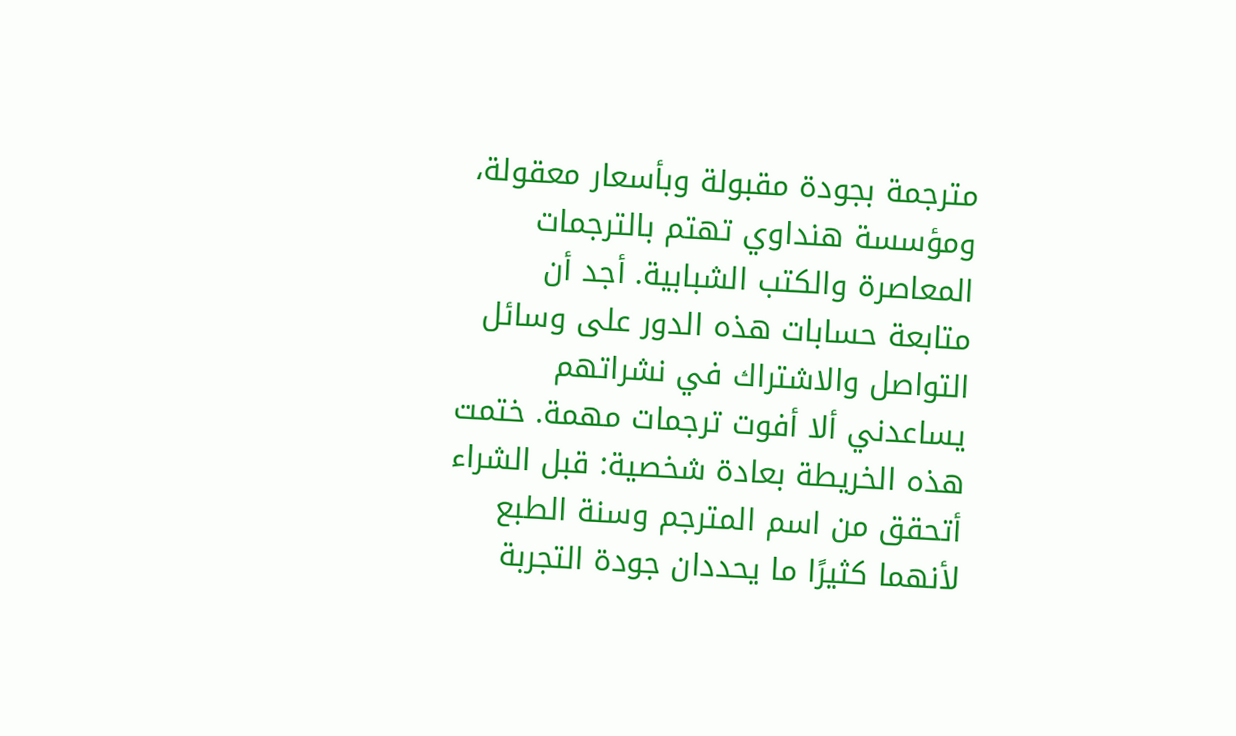مترجمة بجودة مقبولة وبأسعار معقولة، ومؤسسة هنداوي تهتم بالترجمات المعاصرة والكتب الشبابية. أجد أن متابعة حسابات هذه الدور على وسائل التواصل والاشتراك في نشراتهم يساعدني ألا أفوت ترجمات مهمة. ختمت هذه الخريطة بعادة شخصية: قبل الشراء أتحقق من اسم المترجم وسنة الطبع لأنهما كثيرًا ما يحددان جودة التجربة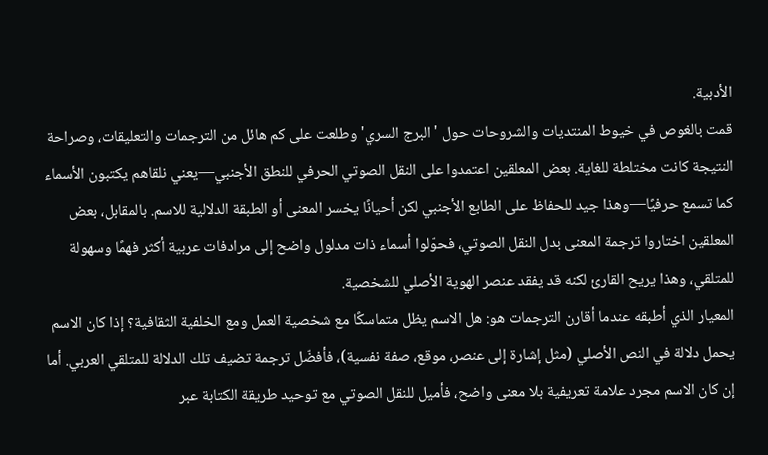الأدبية.
قمت بالغوص في خيوط المنتديات والشروحات حول 'البرج السري' وطلعت على كم هائل من الترجمات والتعليقات، وصراحة النتيجة كانت مختلطة للغاية. بعض المعلقين اعتمدوا على النقل الصوتي الحرفي للنطق الأجنبي—يعني نلقاهم يكتبون الأسماء كما تسمع حرفيًا—وهذا جيد للحفاظ على الطابع الأجنبي لكن أحيانًا يخسر المعنى أو الطبقة الدلالية للاسم. بالمقابل، بعض المعلقين اختاروا ترجمة المعنى بدل النقل الصوتي، فحوّلوا أسماء ذات مدلول واضح إلى مرادفات عربية أكثر فهمًا وسهولة للمتلقي، وهذا يريح القارئ لكنه قد يفقد عنصر الهوية الأصلي للشخصية.
المعيار الذي أطبقه عندما أقارن الترجمات هو: هل الاسم يظل متماسكًا مع شخصية العمل ومع الخلفية الثقافية؟ إذا كان الاسم يحمل دلالة في النص الأصلي (مثل إشارة إلى عنصر، موقع، صفة نفسية)، فأفضّل ترجمة تضيف تلك الدلالة للمتلقي العربي. أما إن كان الاسم مجرد علامة تعريفية بلا معنى واضح، فأميل للنقل الصوتي مع توحيد طريقة الكتابة عبر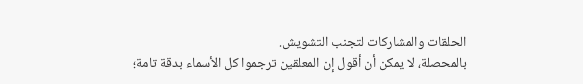الحلقات والمشاركات لتجنب التشويش.
بالمحصلة، لا يمكن أن أقول إن المعلقين ترجموا كل الأسماء بدقة تامة؛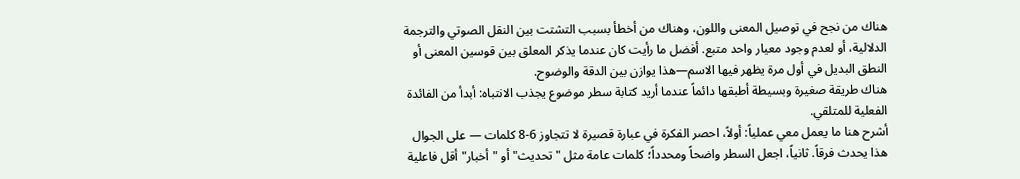هناك من نجح في توصيل المعنى واللون، وهناك من أخطأ بسبب التشتت بين النقل الصوتي والترجمة الدلالية، أو لعدم وجود معيار واحد متبع. أفضل ما رأيت كان عندما يذكر المعلق بين قوسين المعنى أو النطق البديل في أول مرة يظهر فيها الاسم—هذا يوازن بين الدقة والوضوح.
هناك طريقة صغيرة وبسيطة أطبقها دائماً عندما أريد كتابة سطر موضوع يجذب الانتباه: أبدأ من الفائدة الفعلية للمتلقي.
أشرح هنا ما يعمل معي عملياً: أولاً، احصر الفكرة في عبارة قصيرة لا تتجاوز 6-8 كلمات — على الجوال هذا يحدث فرقاً. ثانياً، اجعل السطر واضحاً ومحدداً؛ كلمات عامة مثل "تحديث" أو "أخبار" أقل فاعلية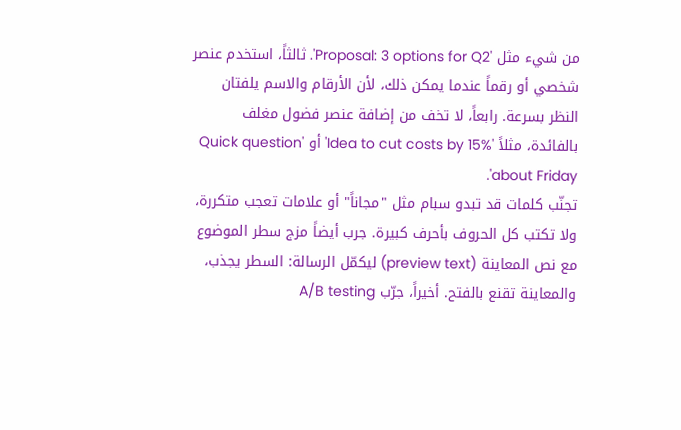من شيء مثل 'Proposal: 3 options for Q2'. ثالثاً، استخدم عنصر شخصي أو رقماً عندما يمكن ذلك، لأن الأرقام والاسم يلفتان النظر بسرعة. رابعاً، لا تخف من إضافة عنصر فضول مغلف بالفائدة، مثلاً 'Idea to cut costs by 15%' أو 'Quick question about Friday'.
تجنّب كلمات قد تبدو سبام مثل "مجاناً" أو علامات تعجب متكررة، ولا تكتب كل الحروف بأحرف كبيرة. جرب أيضاً مزج سطر الموضوع مع نص المعاينة (preview text) ليكمّل الرسالة: السطر يجذب، والمعاينة تقنع بالفتح. أخيراً، جرّب A/B testing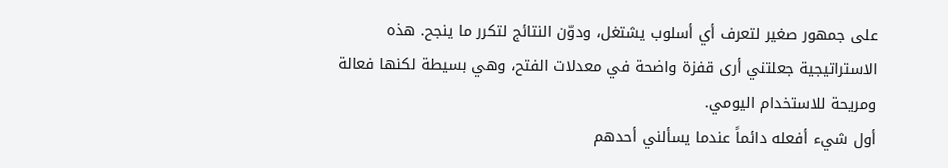على جمهور صغير لتعرف أي أسلوب يشتغل، ودوّن النتائج لتكرر ما ينجح. هذه الاستراتيجية جعلتني أرى قفزة واضحة في معدلات الفتح، وهي بسيطة لكنها فعالة ومريحة للاستخدام اليومي.
أول شيء أفعله دائماً عندما يسألني أحدهم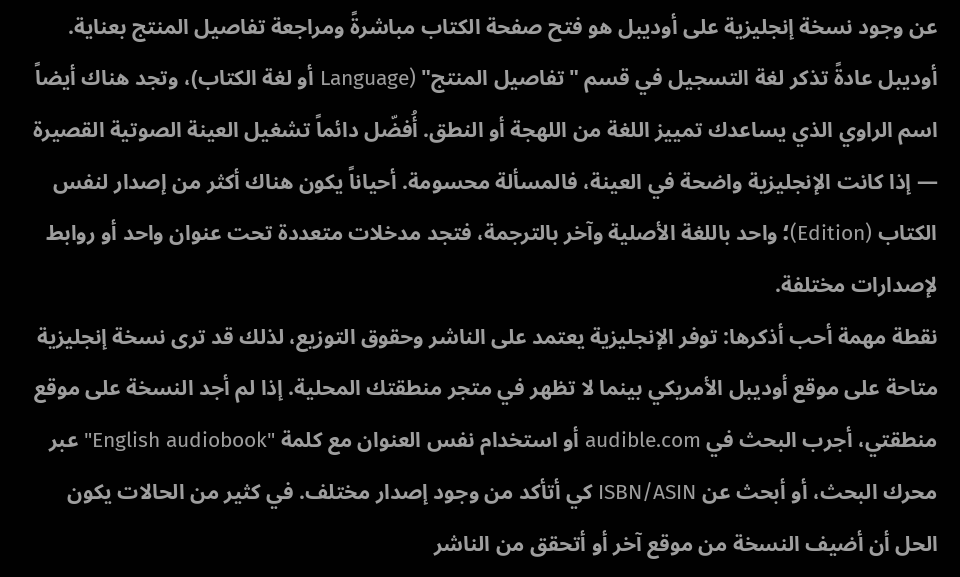عن وجود نسخة إنجليزية على أوديبل هو فتح صفحة الكتاب مباشرةً ومراجعة تفاصيل المنتج بعناية.
أوديبل عادةً تذكر لغة التسجيل في قسم "تفاصيل المنتج" (Language أو لغة الكتاب)، وتجد هناك أيضاً اسم الراوي الذي يساعدك تمييز اللغة من اللهجة أو النطق. أُفضّل دائماً تشغيل العينة الصوتية القصيرة — إذا كانت الإنجليزية واضحة في العينة، فالمسألة محسومة. أحياناً يكون هناك أكثر من إصدار لنفس الكتاب (Edition)؛ واحد باللغة الأصلية وآخر بالترجمة، فتجد مدخلات متعددة تحت عنوان واحد أو روابط لإصدارات مختلفة.
نقطة مهمة أحب أذكرها: توفر الإنجليزية يعتمد على الناشر وحقوق التوزيع، لذلك قد ترى نسخة إنجليزية متاحة على موقع أوديبل الأمريكي بينما لا تظهر في متجر منطقتك المحلية. إذا لم أجد النسخة على موقع منطقتي، أجرب البحث في audible.com أو استخدام نفس العنوان مع كلمة "English audiobook" عبر محرك البحث، أو أبحث عن ISBN/ASIN كي أتأكد من وجود إصدار مختلف. في كثير من الحالات يكون الحل أن أضيف النسخة من موقع آخر أو أتحقق من الناشر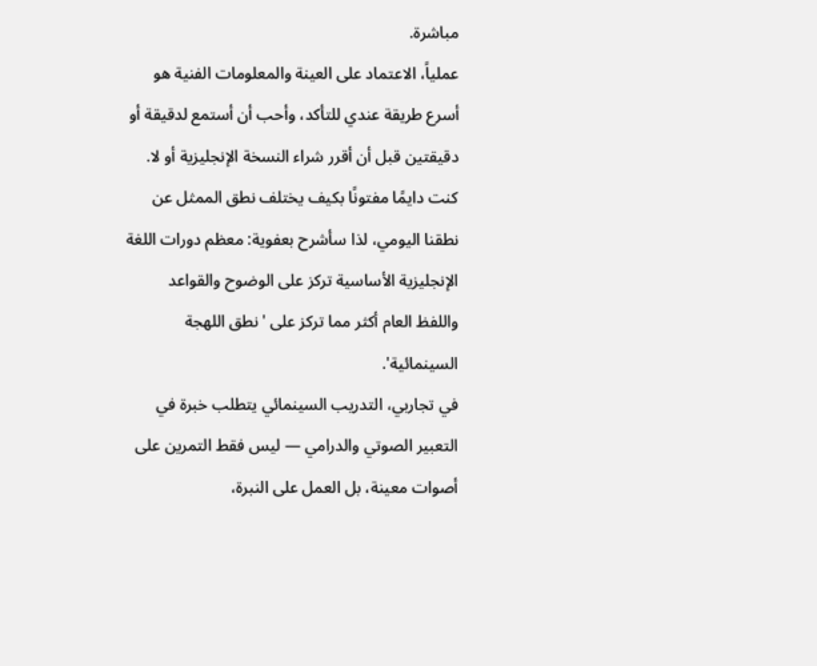مباشرة.
عملياً، الاعتماد على العينة والمعلومات الفنية هو أسرع طريقة عندي للتأكد، وأحب أن أستمع لدقيقة أو دقيقتين قبل أن أقرر شراء النسخة الإنجليزية أو لا.
كنت دايمًا مفتونًا بكيف يختلف نطق الممثل عن نطقنا اليومي، لذا سأشرح بعفوية: معظم دورات اللغة الإنجليزية الأساسية تركز على الوضوح والقواعد واللفظ العام أكثر مما تركز على 'نطق اللهجة السينمائية'.
في تجاربي، التدريب السينمائي يتطلب خبرة في التعبير الصوتي والدرامي — ليس فقط التمرين على أصوات معينة، بل العمل على النبرة،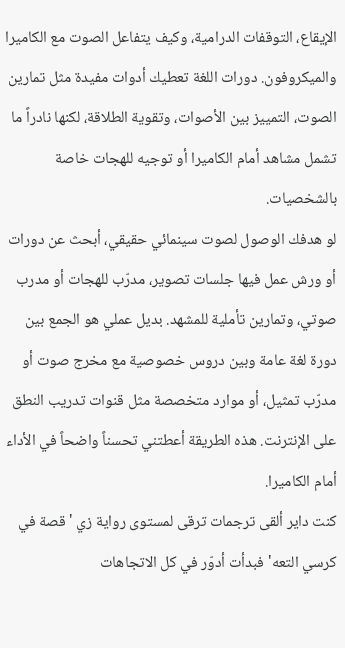الإيقاع، التوقفات الدرامية، وكيف يتفاعل الصوت مع الكاميرا والميكروفون. دورات اللغة تعطيك أدوات مفيدة مثل تمارين الصوت، التمييز بين الأصوات، وتقوية الطلاقة، لكنها نادراً ما تشمل مشاهد أمام الكاميرا أو توجيه للهجات خاصة بالشخصيات.
لو هدفك الوصول لصوت سينمائي حقيقي، أبحث عن دورات أو ورش عمل فيها جلسات تصوير، مدرّب للهجات أو مدرب صوتي، وتمارين تأملية للمشهد. بديل عملي هو الجمع بين دورة لغة عامة وبين دروس خصوصية مع مخرج صوت أو مدرّب تمثيل، أو موارد متخصصة مثل قنوات تدريب النطق على الإنترنت. هذه الطريقة أعطتني تحسناً واضحاً في الأداء أمام الكاميرا.
كنت داير ألقى ترجمات ترقى لمستوى رواية زي 'قصة في كرسي التعه' فبدأت أدوّر في كل الاتجاهات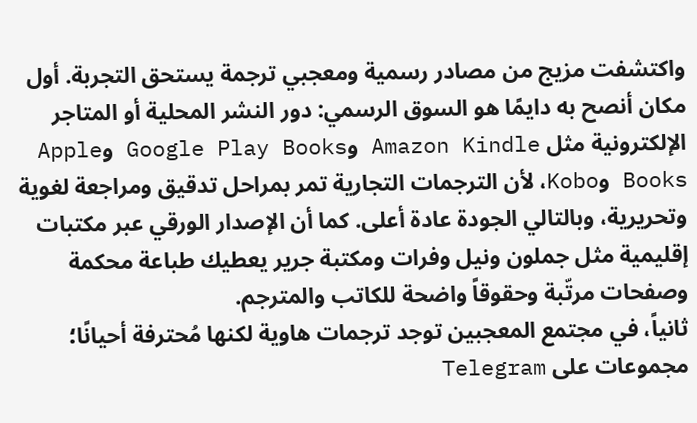واكتشفت مزيج من مصادر رسمية ومعجبي ترجمة يستحق التجربة. أول مكان أنصح به دايمًا هو السوق الرسمي: دور النشر المحلية أو المتاجر الإلكترونية مثل Amazon Kindle وGoogle Play Books وApple Books وKobo، لأن الترجمات التجارية تمر بمراحل تدقيق ومراجعة لغوية وتحريرية، وبالتالي الجودة عادة أعلى. كما أن الإصدار الورقي عبر مكتبات إقليمية مثل جملون ونيل وفرات ومكتبة جرير يعطيك طباعة محكمة وصفحات مرتّبة وحقوقاً واضحة للكاتب والمترجم.
ثانياً، في مجتمع المعجبين توجد ترجمات هاوية لكنها مُحترفة أحيانًا؛ مجموعات على Telegram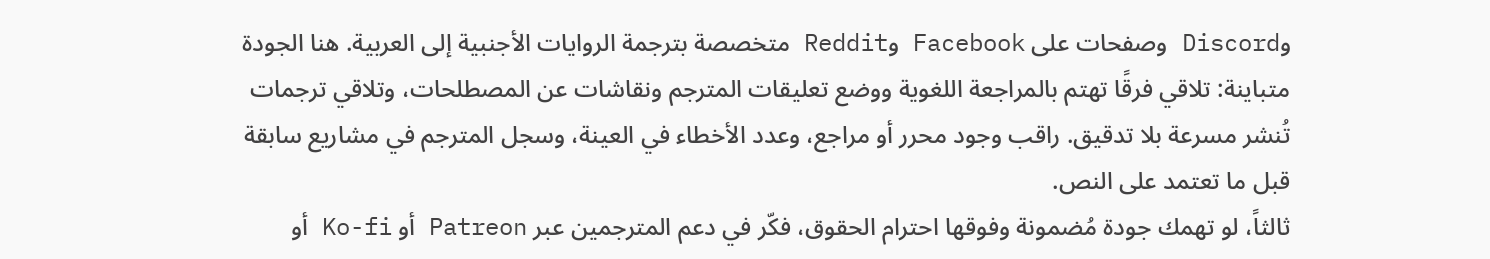وDiscord وصفحات على Facebook وReddit متخصصة بترجمة الروايات الأجنبية إلى العربية. هنا الجودة متباينة: تلاقي فرقًا تهتم بالمراجعة اللغوية ووضع تعليقات المترجم ونقاشات عن المصطلحات، وتلاقي ترجمات تُنشر مسرعة بلا تدقيق. راقب وجود محرر أو مراجع، وعدد الأخطاء في العينة، وسجل المترجم في مشاريع سابقة قبل ما تعتمد على النص.
ثالثاً، لو تهمك جودة مُضمونة وفوقها احترام الحقوق، فكّر في دعم المترجمين عبر Patreon أو Ko-fi أو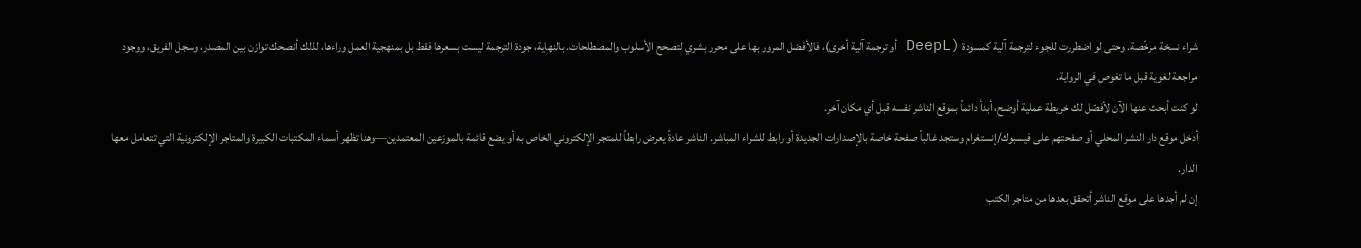شراء نسخة مرخّصة. وحتى لو اضطررت للجوء لترجمة آلية كمسودة (DeepL أو ترجمة آلية أخرى)، فالأفضل المرور بها على محرر بشري لتصحح الأسلوب والمصطلحات. بالنهاية، جودة الترجمة ليست بسعرها فقط بل بمنهجية العمل وراءها، لذلك أنصحك توازن بين المصدر، وسجل الفريق، ووجود مراجعة لغوية قبل ما تغوص في الرواية.
لو كنت أبحث عنها الآن لأفصّل لك خريطة عملية أوضح، أبدأ دائماً بموقع الناشر نفسه قبل أي مكان آخر.
أدخل موقع دار النشر المحلي أو صفحتهم على فيسبوك/إنستغرام وستجد غالباً صفحة خاصة بالإصدارات الجديدة أو رابط للشراء المباشر. الناشر عادةً يعرض رابطاً للمتجر الإلكتروني الخاص به أو يضع قائمة بالموزعين المعتمدين—وهنا تظهر أسماء المكتبات الكبيرة والمتاجر الإلكترونية التي تتعامل معها الدار.
إن لم أجدها على موقع الناشر أتحقق بعدها من متاجر الكتب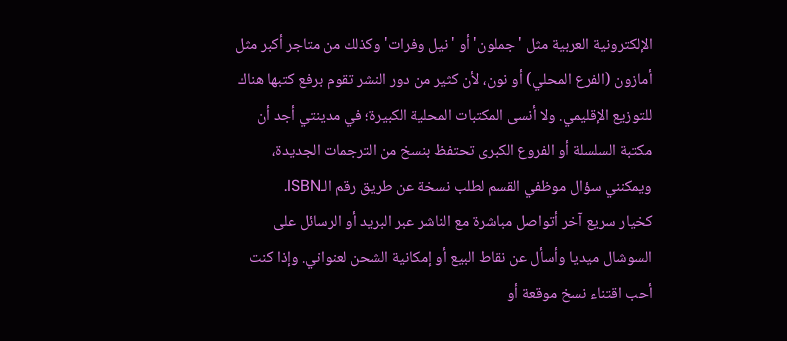الإلكترونية العربية مثل 'جملون' أو 'نيل وفرات' وكذلك من متاجر أكبر مثل أمازون (الفرع المحلي) أو نون، لأن كثير من دور النشر تقوم برفع كتبها هناك للتوزيع الإقليمي. ولا أنسى المكتبات المحلية الكبيرة؛ في مدينتي أجد أن مكتبة السلسلة أو الفروع الكبرى تحتفظ بنسخ من الترجمات الجديدة، ويمكنني سؤال موظفي القسم لطلب نسخة عن طريق رقم الـISBN.
كخيار سريع آخر أتواصل مباشرة مع الناشر عبر البريد أو الرسائل على السوشال ميديا وأسأل عن نقاط البيع أو إمكانية الشحن لعنواني. وإذا كنت أحب اقتناء نسخ موقعة أو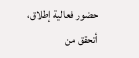حضور فعالية إطلاق، أتحقق من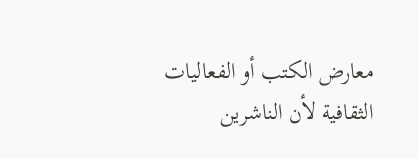معارض الكتب أو الفعاليات الثقافية لأن الناشرين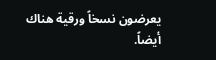يعرضون نسخاً ورقية هناك أيضاً.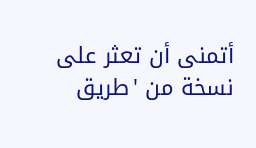أتمنى أن تعثر على نسخة من 'طريق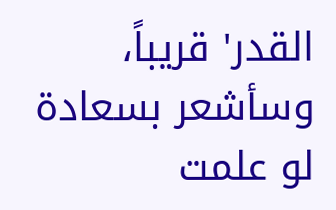القدر' قريباً، وسأشعر بسعادة لو علمت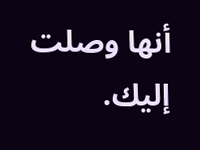أنها وصلت إليك.